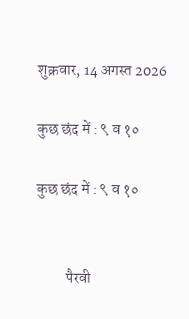शुक्रवार, 14 अगस्त 2026

कुछ छंद में : ९ व १०

कुछ छंद में : ९ व १०


          पैरवी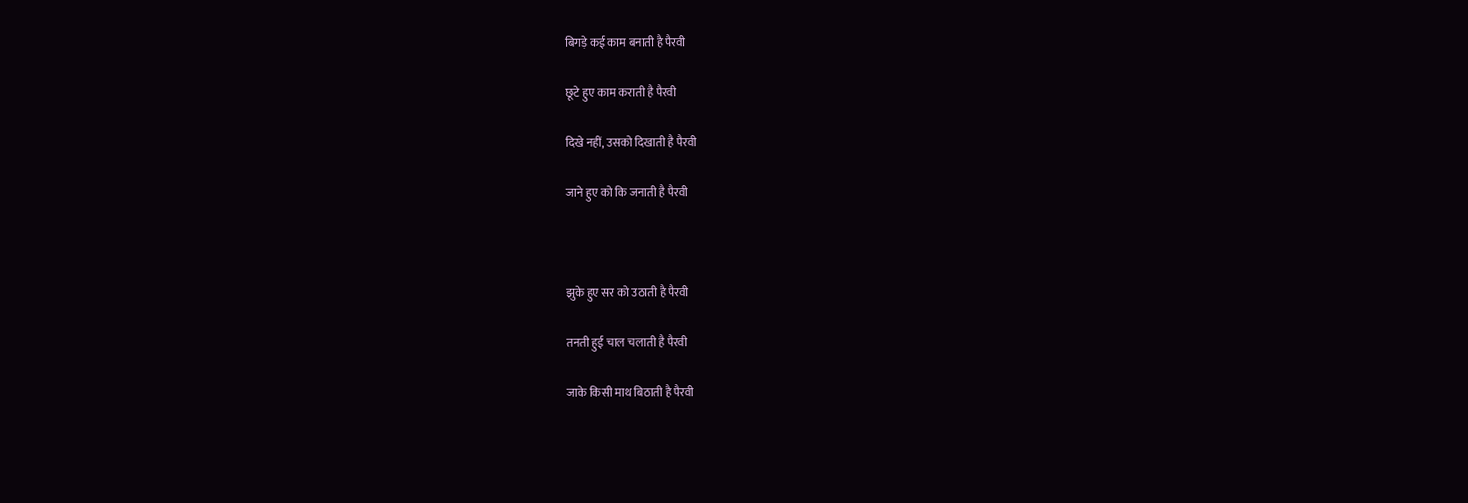बिगड़े कई काम बनाती है पैरवी

छूटे हुए काम कराती है पैरवी

दिखे नहीं, उसको दिखाती है पैरवी

जाने हुए को कि जनाती है पैरवी



झुके हुए सर को उठाती है पैरवी

तनती हुई चाल चलाती है पैरवी

जाके किसी माथ बिठाती है पैरवी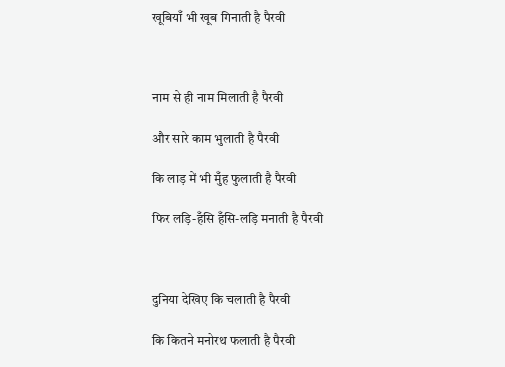खूबियाँ भी खूब गिनाती है पैरवी



नाम से ही नाम मिलाती है पैरवी

और सारे काम भुलाती है पैरवी

कि लाड़ में भी मुँह फुलाती है पैरवी

फिर लड़ि-हँसि हँसि-लड़ि मनाती है पैरवी



दुनिया देखिए कि चलाती है पैरवी

कि कितने मनोरथ फलाती है पैरवी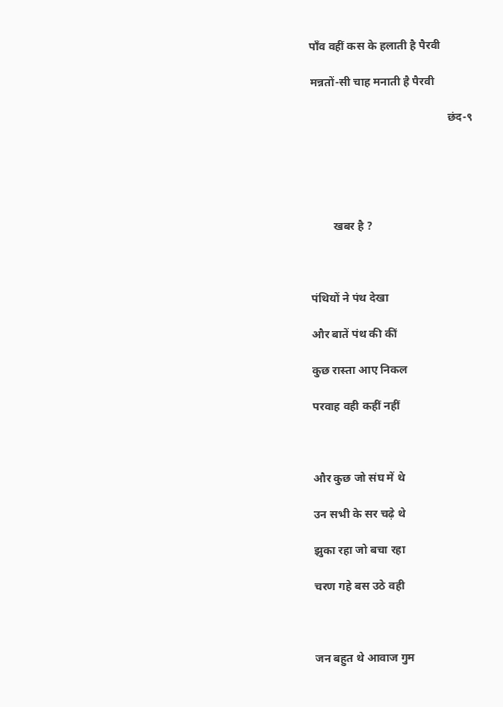पाँव वहीं कस के हलाती है पैरवी

मन्नतों-सी चाह मनाती है पैरवी

                                                छंद-९





        खबर है ?



पंथियों ने पंथ देखा

और बातें पंथ की कीं

कुछ रास्ता आए निकल

परवाह वही कहीं नहीं



और कुछ जो संघ में थे

उन सभी के सर चढ़े थे

झुका रहा जो बचा रहा

चरण गहे बस उठे वही



जन बहुत थे आवाज गुम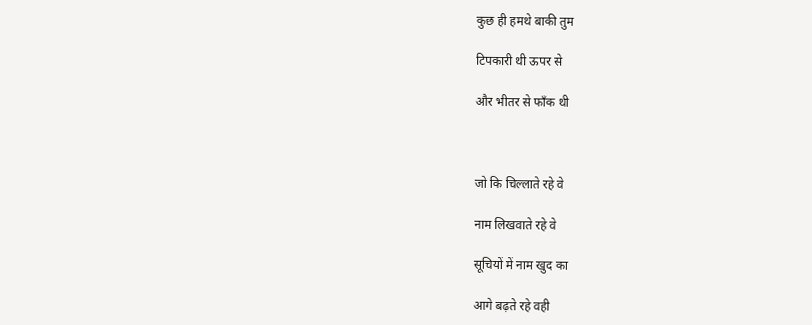कुछ ही हमथे बाकी तुम

टिपकारी थी ऊपर से

और भीतर से फाँक थी



जो कि चिल्लाते रहे वे

नाम लिखवाते रहे वे

सूचियों में नाम खुद का

आगे बढ़ते रहे वही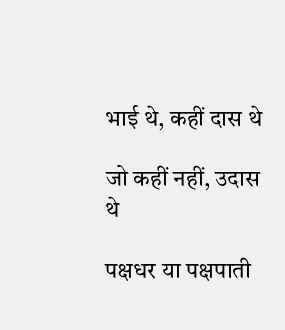भाई थे, कहीं दास थे

जो कहीं नहीं, उदास थे

पक्षधर या पक्षपाती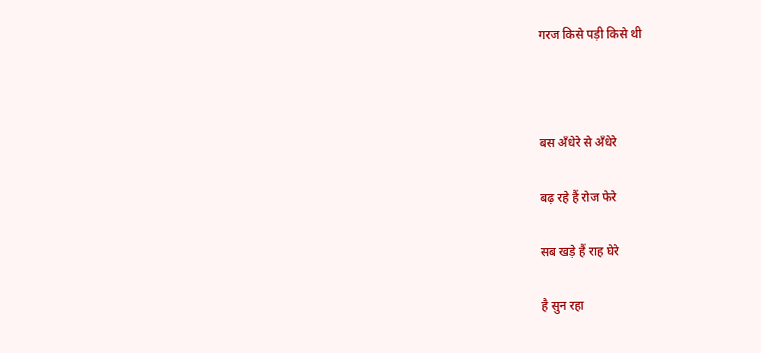गरज किसे पड़ी किसे थी



बस अँधेरे से अँधेरे

बढ़ रहे हैं रोज फेरे

सब खड़े हैं राह घेरे

है सुन रहा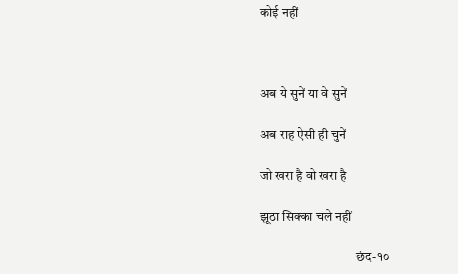कोई नहीं



अब ये सुनें या वे सुनें

अब राह ऐसी ही चुनें

जो खरा है वो खरा है

झूठा सिक्का चले नहीं

                                    छंद-१०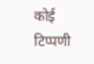कोई टिप्पणी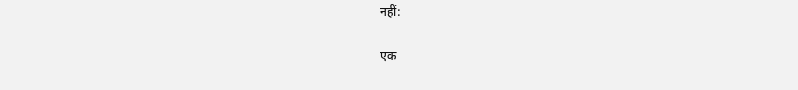नहीं:

एक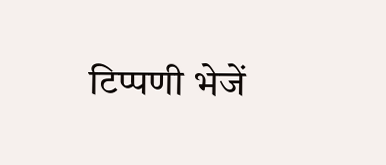टिप्पणी भेजें